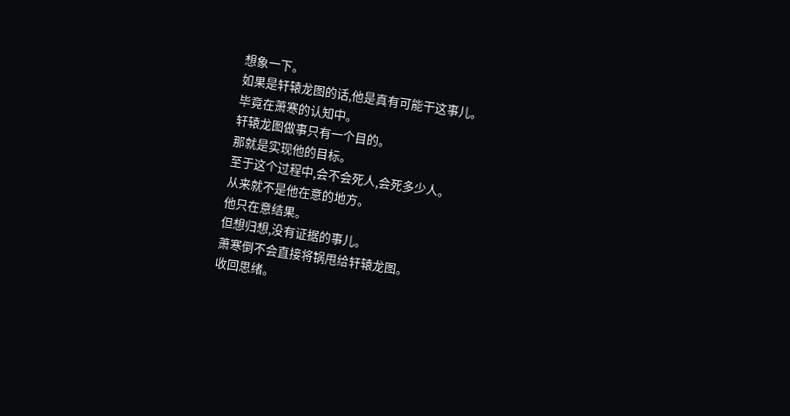想象一下。
如果是轩辕龙图的话,他是真有可能干这事儿。
毕竟在萧寒的认知中。
轩辕龙图做事只有一个目的。
那就是实现他的目标。
至于这个过程中,会不会死人,会死多少人。
从来就不是他在意的地方。
他只在意结果。
但想归想,没有证据的事儿。
萧寒倒不会直接将锅甩给轩辕龙图。
收回思绪。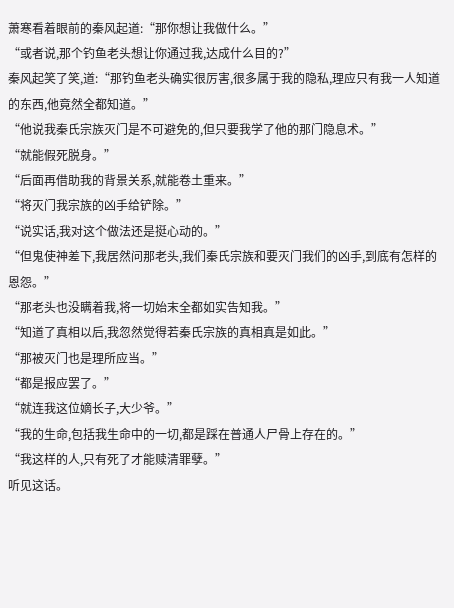萧寒看着眼前的秦风起道:“那你想让我做什么。”
“或者说,那个钓鱼老头想让你通过我,达成什么目的?”
秦风起笑了笑,道:“那钓鱼老头确实很厉害,很多属于我的隐私,理应只有我一人知道的东西,他竟然全都知道。”
“他说我秦氏宗族灭门是不可避免的,但只要我学了他的那门隐息术。”
“就能假死脱身。”
“后面再借助我的背景关系,就能卷土重来。”
“将灭门我宗族的凶手给铲除。”
“说实话,我对这个做法还是挺心动的。”
“但鬼使神差下,我居然问那老头,我们秦氏宗族和要灭门我们的凶手,到底有怎样的恩怨。”
“那老头也没瞒着我,将一切始末全都如实告知我。”
“知道了真相以后,我忽然觉得若秦氏宗族的真相真是如此。”
“那被灭门也是理所应当。”
“都是报应罢了。”
“就连我这位嫡长子,大少爷。”
“我的生命,包括我生命中的一切,都是踩在普通人尸骨上存在的。”
“我这样的人,只有死了才能赎清罪孽。”
听见这话。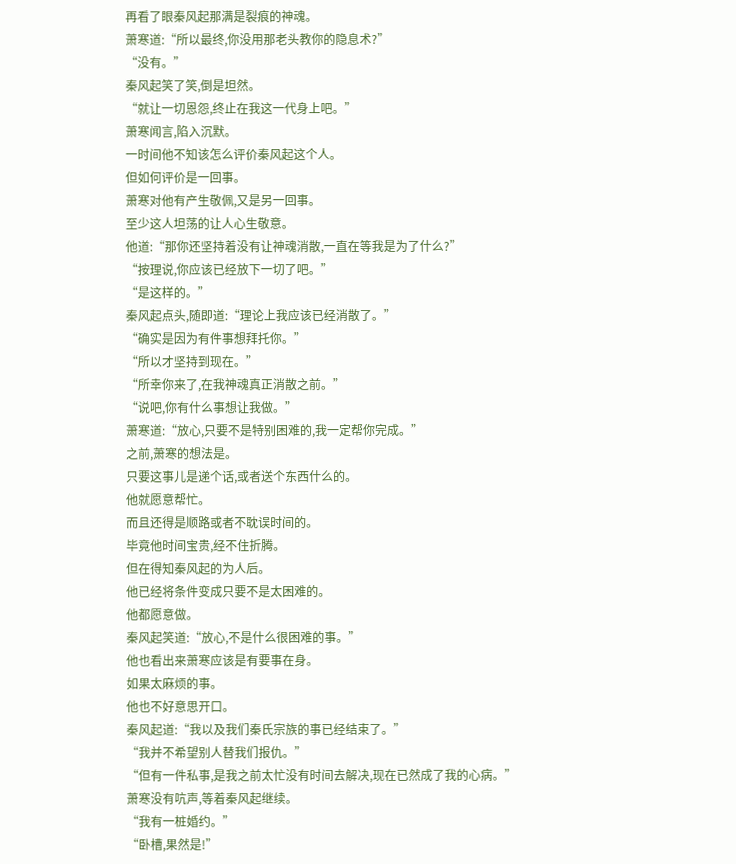再看了眼秦风起那满是裂痕的神魂。
萧寒道:“所以最终,你没用那老头教你的隐息术?”
“没有。”
秦风起笑了笑,倒是坦然。
“就让一切恩怨,终止在我这一代身上吧。”
萧寒闻言,陷入沉默。
一时间他不知该怎么评价秦风起这个人。
但如何评价是一回事。
萧寒对他有产生敬佩,又是另一回事。
至少这人坦荡的让人心生敬意。
他道:“那你还坚持着没有让神魂消散,一直在等我是为了什么?”
“按理说,你应该已经放下一切了吧。”
“是这样的。”
秦风起点头,随即道:“理论上我应该已经消散了。”
“确实是因为有件事想拜托你。”
“所以才坚持到现在。”
“所幸你来了,在我神魂真正消散之前。”
“说吧,你有什么事想让我做。”
萧寒道:“放心,只要不是特别困难的,我一定帮你完成。”
之前,萧寒的想法是。
只要这事儿是递个话,或者送个东西什么的。
他就愿意帮忙。
而且还得是顺路或者不耽误时间的。
毕竟他时间宝贵,经不住折腾。
但在得知秦风起的为人后。
他已经将条件变成只要不是太困难的。
他都愿意做。
秦风起笑道:“放心,不是什么很困难的事。”
他也看出来萧寒应该是有要事在身。
如果太麻烦的事。
他也不好意思开口。
秦风起道:“我以及我们秦氏宗族的事已经结束了。”
“我并不希望别人替我们报仇。”
“但有一件私事,是我之前太忙没有时间去解决,现在已然成了我的心病。”
萧寒没有吭声,等着秦风起继续。
“我有一桩婚约。”
“卧槽,果然是!”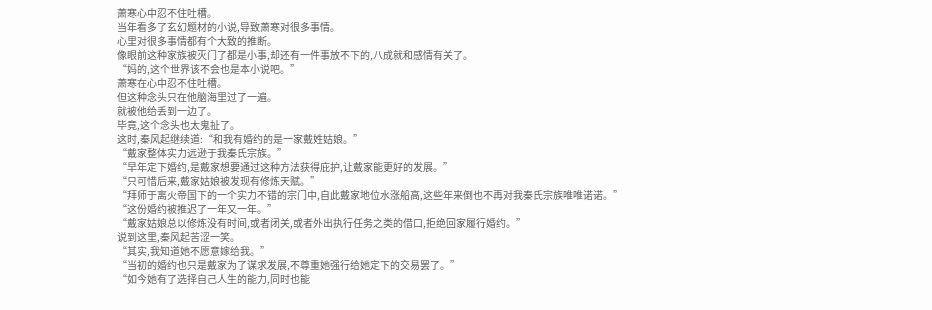萧寒心中忍不住吐槽。
当年看多了玄幻题材的小说,导致萧寒对很多事情。
心里对很多事情都有个大致的推断。
像眼前这种家族被灭门了都是小事,却还有一件事放不下的,八成就和感情有关了。
“妈的,这个世界该不会也是本小说吧。”
萧寒在心中忍不住吐槽。
但这种念头只在他脑海里过了一遍。
就被他给丢到一边了。
毕竟,这个念头也太鬼扯了。
这时,秦风起继续道:“和我有婚约的是一家戴姓姑娘。”
“戴家整体实力远逊于我秦氏宗族。”
“早年定下婚约,是戴家想要通过这种方法获得庇护,让戴家能更好的发展。”
“只可惜后来,戴家姑娘被发现有修炼天赋。”
“拜师于离火帝国下的一个实力不错的宗门中,自此戴家地位水涨船高,这些年来倒也不再对我秦氏宗族唯唯诺诺。”
“这份婚约被推迟了一年又一年。”
“戴家姑娘总以修炼没有时间,或者闭关,或者外出执行任务之类的借口,拒绝回家履行婚约。”
说到这里,秦风起苦涩一笑。
“其实,我知道她不愿意嫁给我。”
“当初的婚约也只是戴家为了谋求发展,不尊重她强行给她定下的交易罢了。”
“如今她有了选择自己人生的能力,同时也能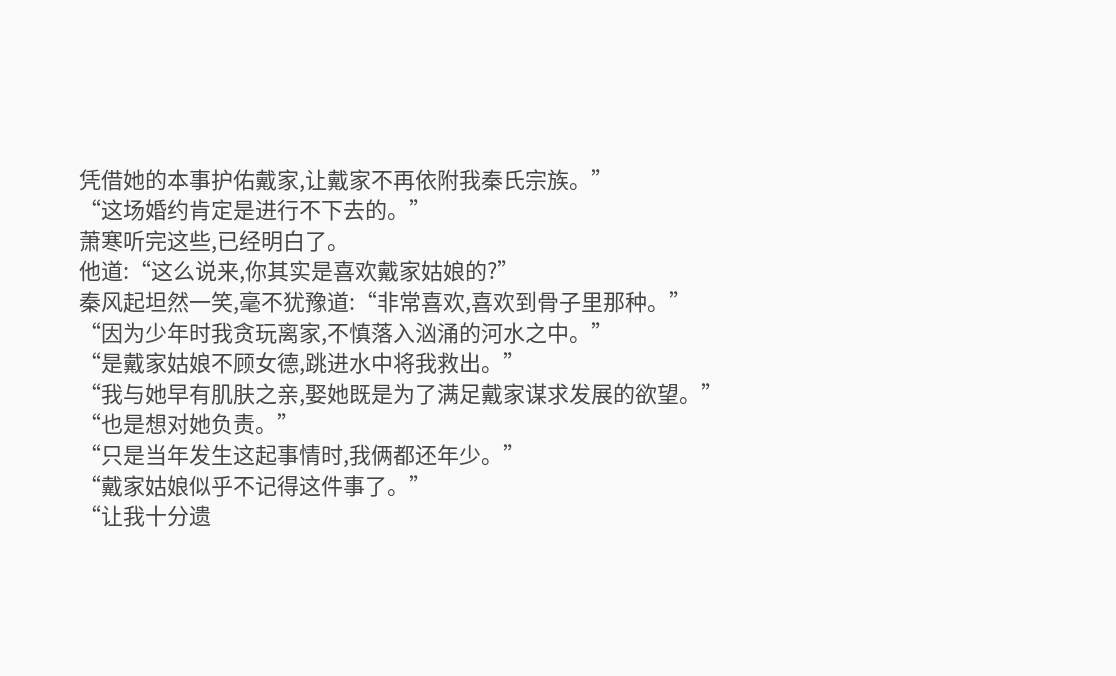凭借她的本事护佑戴家,让戴家不再依附我秦氏宗族。”
“这场婚约肯定是进行不下去的。”
萧寒听完这些,已经明白了。
他道:“这么说来,你其实是喜欢戴家姑娘的?”
秦风起坦然一笑,毫不犹豫道:“非常喜欢,喜欢到骨子里那种。”
“因为少年时我贪玩离家,不慎落入汹涌的河水之中。”
“是戴家姑娘不顾女德,跳进水中将我救出。”
“我与她早有肌肤之亲,娶她既是为了满足戴家谋求发展的欲望。”
“也是想对她负责。”
“只是当年发生这起事情时,我俩都还年少。”
“戴家姑娘似乎不记得这件事了。”
“让我十分遗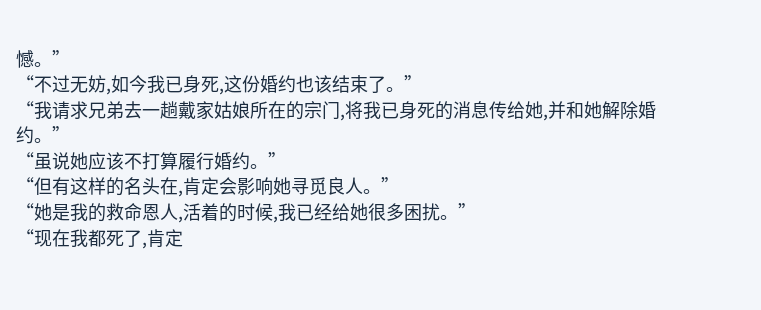憾。”
“不过无妨,如今我已身死,这份婚约也该结束了。”
“我请求兄弟去一趟戴家姑娘所在的宗门,将我已身死的消息传给她,并和她解除婚约。”
“虽说她应该不打算履行婚约。”
“但有这样的名头在,肯定会影响她寻觅良人。”
“她是我的救命恩人,活着的时候,我已经给她很多困扰。”
“现在我都死了,肯定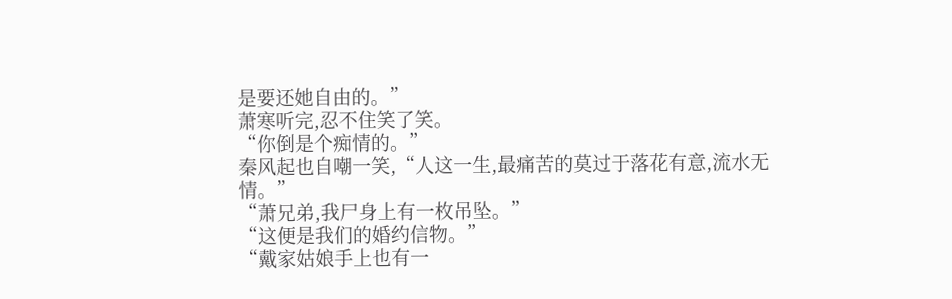是要还她自由的。”
萧寒听完,忍不住笑了笑。
“你倒是个痴情的。”
秦风起也自嘲一笑,“人这一生,最痛苦的莫过于落花有意,流水无情。”
“萧兄弟,我尸身上有一枚吊坠。”
“这便是我们的婚约信物。”
“戴家姑娘手上也有一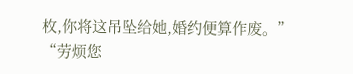枚,你将这吊坠给她,婚约便算作废。”
“劳烦您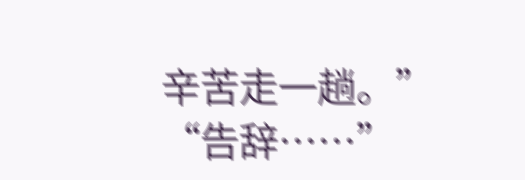辛苦走一趟。”
“告辞……”